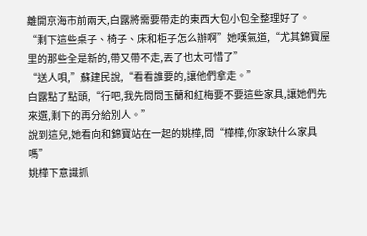離開京海市前兩天,白露將需要帶走的東西大包小包全整理好了。
“剩下這些桌子、椅子、床和柜子怎么辦啊”她嘆氣道,“尤其錦寶屋里的那些全是新的,帶又帶不走,丟了也太可惜了”
“送人唄,”蘇建民說,“看看誰要的,讓他們拿走。”
白露點了點頭,“行吧,我先問問玉蘭和紅梅要不要這些家具,讓她們先來選,剩下的再分給別人。”
說到這兒,她看向和錦寶站在一起的姚樺,問“樺樺,你家缺什么家具嗎”
姚樺下意識抓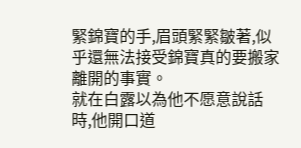緊錦寶的手,眉頭緊緊皺著,似乎還無法接受錦寶真的要搬家離開的事實。
就在白露以為他不愿意說話時,他開口道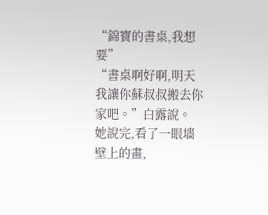“錦寶的書桌,我想要”
“書桌啊好啊,明天我讓你蘇叔叔搬去你家吧。”白露說。
她說完,看了一眼墻壁上的畫,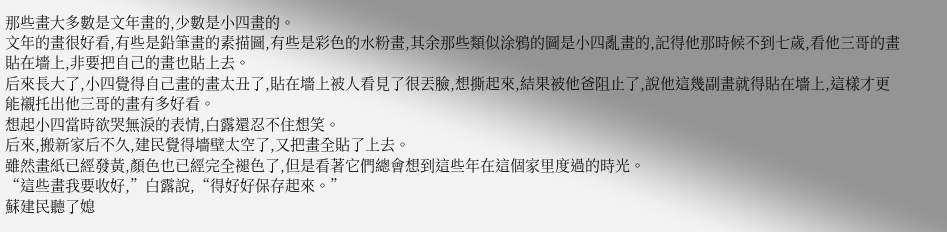那些畫大多數是文年畫的,少數是小四畫的。
文年的畫很好看,有些是鉛筆畫的素描圖,有些是彩色的水粉畫,其余那些類似涂鴉的圖是小四亂畫的,記得他那時候不到七歲,看他三哥的畫貼在墻上,非要把自己的畫也貼上去。
后來長大了,小四覺得自己畫的畫太丑了,貼在墻上被人看見了很丟臉,想撕起來,結果被他爸阻止了,說他這幾副畫就得貼在墻上,這樣才更能襯托出他三哥的畫有多好看。
想起小四當時欲哭無淚的表情,白露還忍不住想笑。
后來,搬新家后不久,建民覺得墻壁太空了,又把畫全貼了上去。
雖然畫紙已經發黃,顏色也已經完全褪色了,但是看著它們總會想到這些年在這個家里度過的時光。
“這些畫我要收好,”白露說,“得好好保存起來。”
蘇建民聽了媳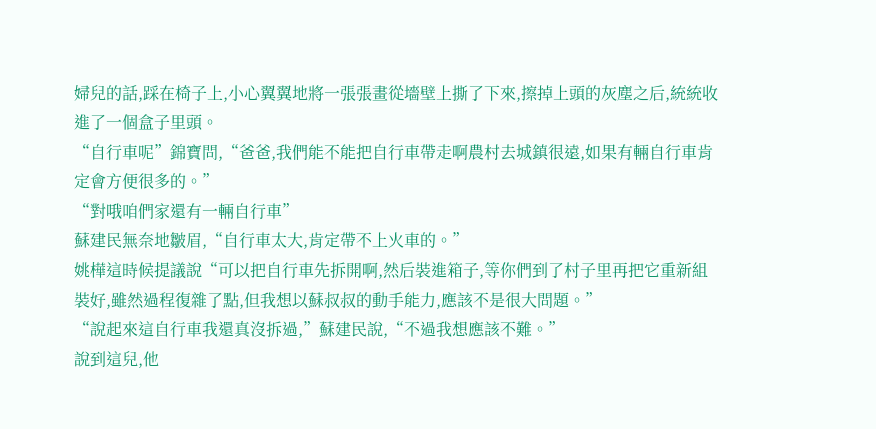婦兒的話,踩在椅子上,小心翼翼地將一張張畫從墻壁上撕了下來,擦掉上頭的灰塵之后,統統收進了一個盒子里頭。
“自行車呢”錦寶問,“爸爸,我們能不能把自行車帶走啊農村去城鎮很遠,如果有輛自行車肯定會方便很多的。”
“對哦咱們家還有一輛自行車”
蘇建民無奈地皺眉,“自行車太大,肯定帶不上火車的。”
姚樺這時候提議說“可以把自行車先拆開啊,然后裝進箱子,等你們到了村子里再把它重新組裝好,雖然過程復雜了點,但我想以蘇叔叔的動手能力,應該不是很大問題。”
“說起來這自行車我還真沒拆過,”蘇建民說,“不過我想應該不難。”
說到這兒,他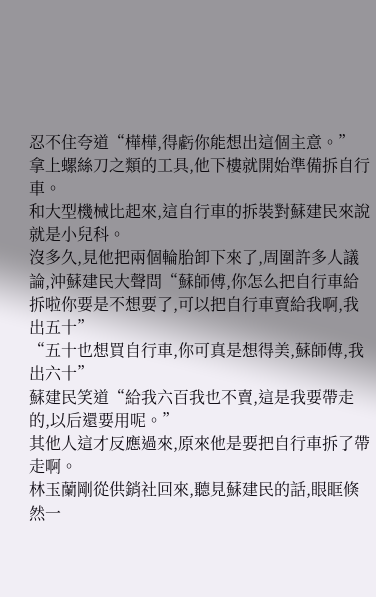忍不住夸道“樺樺,得虧你能想出這個主意。”
拿上螺絲刀之類的工具,他下樓就開始準備拆自行車。
和大型機械比起來,這自行車的拆裝對蘇建民來說就是小兒科。
沒多久,見他把兩個輪胎卸下來了,周圍許多人議論,沖蘇建民大聲問“蘇師傅,你怎么把自行車給拆啦你要是不想要了,可以把自行車賣給我啊,我出五十”
“五十也想買自行車,你可真是想得美,蘇師傅,我出六十”
蘇建民笑道“給我六百我也不賣,這是我要帶走的,以后還要用呢。”
其他人這才反應過來,原來他是要把自行車拆了帶走啊。
林玉蘭剛從供銷社回來,聽見蘇建民的話,眼眶倏然一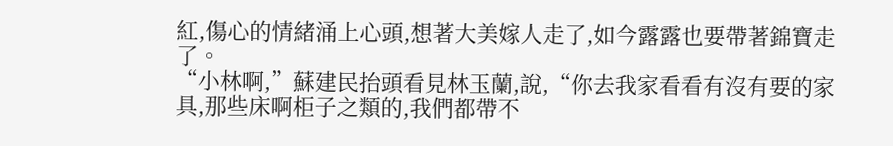紅,傷心的情緒涌上心頭,想著大美嫁人走了,如今露露也要帶著錦寶走了。
“小林啊,”蘇建民抬頭看見林玉蘭,說,“你去我家看看有沒有要的家具,那些床啊柜子之類的,我們都帶不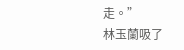走。”
林玉蘭吸了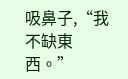吸鼻子,“我不缺東西。”